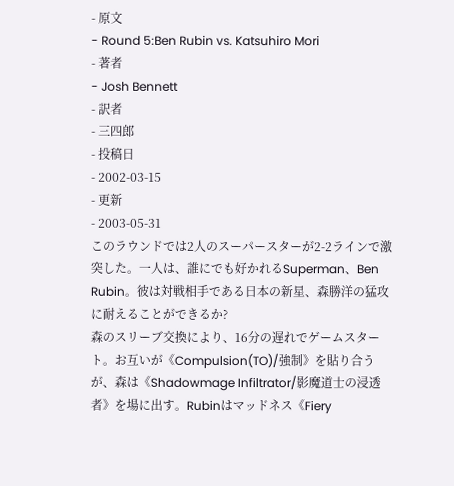- 原文
- Round 5:Ben Rubin vs. Katsuhiro Mori
- 著者
- Josh Bennett
- 訳者
- 三四郎
- 投稿日
- 2002-03-15
- 更新
- 2003-05-31
このラウンドでは2人のスーパースターが2-2ラインで激突した。一人は、誰にでも好かれるSuperman、Ben Rubin。彼は対戦相手である日本の新星、森勝洋の猛攻に耐えることができるか?
森のスリーブ交換により、16分の遅れでゲームスタート。お互いが《Compulsion(TO)/強制》を貼り合うが、森は《Shadowmage Infiltrator/影魔道士の浸透者》を場に出す。Rubinはマッドネス《Fiery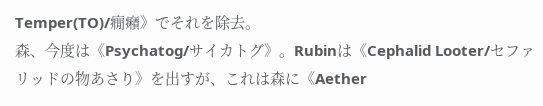Temper(TO)/癇癪》でそれを除去。
森、今度は《Psychatog/サイカトグ》。Rubinは《Cephalid Looter/セファリッドの物あさり》を出すが、これは森に《Aether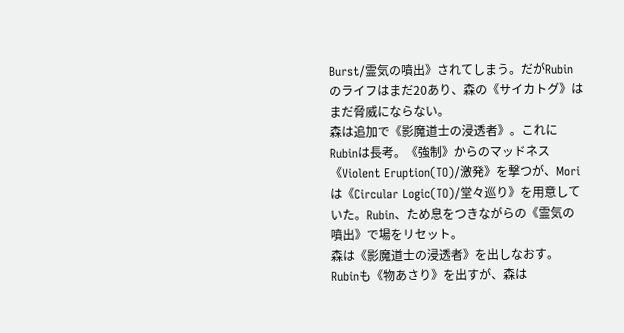Burst/霊気の噴出》されてしまう。だがRubinのライフはまだ20あり、森の《サイカトグ》はまだ脅威にならない。
森は追加で《影魔道士の浸透者》。これにRubinは長考。《強制》からのマッドネス《Violent Eruption(TO)/激発》を撃つが、Moriは《Circular Logic(TO)/堂々巡り》を用意していた。Rubin、ため息をつきながらの《霊気の噴出》で場をリセット。
森は《影魔道士の浸透者》を出しなおす。Rubinも《物あさり》を出すが、森は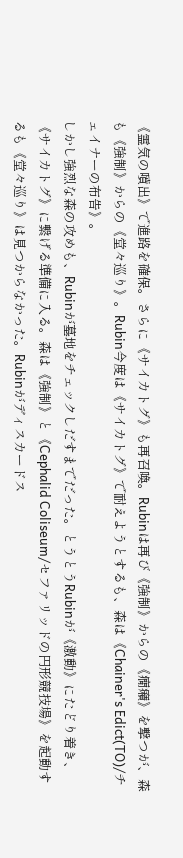《霊気の噴出》で進路を確保。さらに《サイカトグ》も再召喚。Rubinは再び《強制》からの《癇癪》を撃つが、森も《強制》からの《堂々巡り》。Rubin今度は《サイカトグ》で耐えようとするも、森は《Chainer's Edict(TO)/チェイナーの布告》。
しかし強烈な森の攻めも、Rubinが墓地をチェックしだすまでだった。とうとうRubinが《激動》にたどり着き、《サイカトグ》に繋げる準備に入る。森は《強制》と《Cephalid Coliseum/セファリッドの円形競技場》を起動するも《堂々巡り》は見つからなかった。Rubinがディスカードス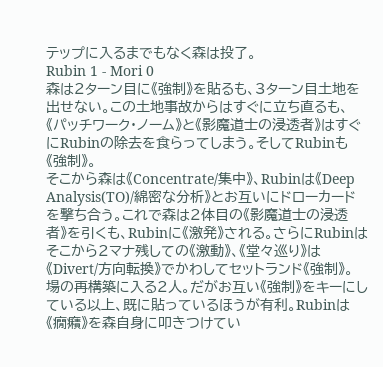テップに入るまでもなく森は投了。
Rubin 1 - Mori 0
森は2ターン目に《強制》を貼るも、3ターン目土地を出せない。この土地事故からはすぐに立ち直るも、《パッチワーク・ノーム》と《影魔道士の浸透者》はすぐにRubinの除去を食らってしまう。そしてRubinも《強制》。
そこから森は《Concentrate/集中》、Rubinは《Deep Analysis(TO)/綿密な分析》とお互いにドローカードを撃ち合う。これで森は2体目の《影魔道士の浸透者》を引くも、Rubinに《激発》される。さらにRubinはそこから2マナ残しての《激動》、《堂々巡り》は《Divert/方向転換》でかわしてセットランド《強制》。
場の再構築に入る2人。だがお互い《強制》をキーにしている以上、既に貼っているほうが有利。Rubinは《癇癪》を森自身に叩きつけてい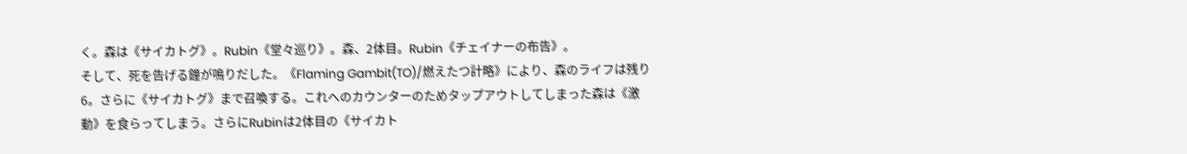く。森は《サイカトグ》。Rubin《堂々巡り》。森、2体目。Rubin《チェイナーの布告》。
そして、死を告げる鐘が鳴りだした。《Flaming Gambit(TO)/燃えたつ計略》により、森のライフは残り6。さらに《サイカトグ》まで召喚する。これへのカウンターのためタップアウトしてしまった森は《激動》を食らってしまう。さらにRubinは2体目の《サイカト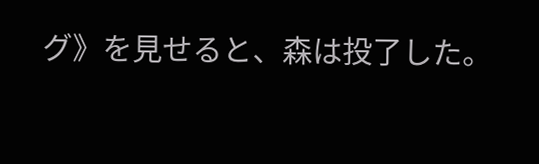グ》を見せると、森は投了した。